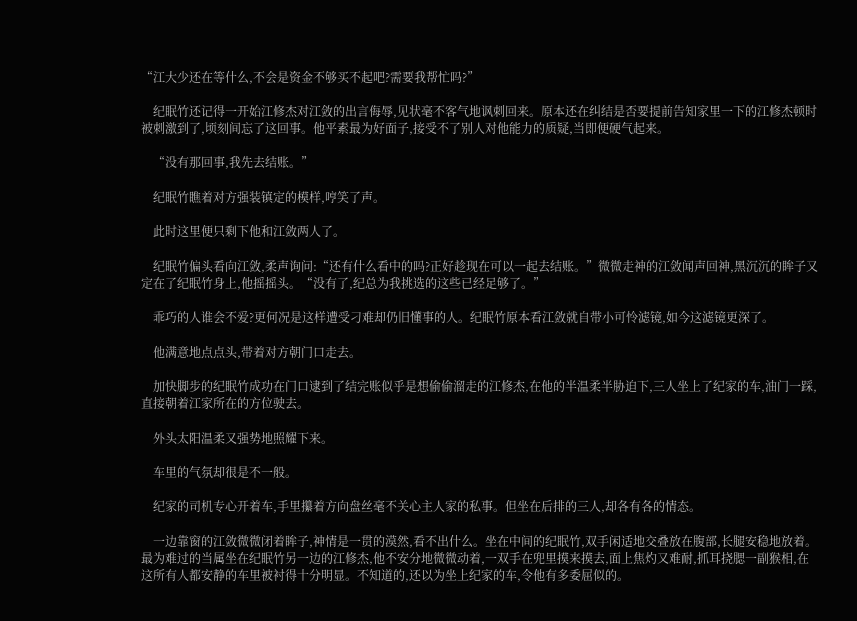“江大少还在等什么,不会是资金不够买不起吧?需要我帮忙吗?”

    纪眠竹还记得一开始江修杰对江敛的出言侮辱,见状毫不客气地讽刺回来。原本还在纠结是否要提前告知家里一下的江修杰顿时被刺激到了,顷刻间忘了这回事。他平素最为好面子,接受不了别人对他能力的质疑,当即便硬气起来。

    “没有那回事,我先去结账。”

    纪眠竹瞧着对方强装镇定的模样,哼笑了声。

    此时这里便只剩下他和江敛两人了。

    纪眠竹偏头看向江敛,柔声询问:“还有什么看中的吗?正好趁现在可以一起去结账。”微微走神的江敛闻声回神,黑沉沉的眸子又定在了纪眠竹身上,他摇摇头。“没有了,纪总为我挑选的这些已经足够了。”

    乖巧的人谁会不爱?更何况是这样遭受刁难却仍旧懂事的人。纪眠竹原本看江敛就自带小可怜滤镜,如今这滤镜更深了。

    他满意地点点头,带着对方朝门口走去。

    加快脚步的纪眠竹成功在门口逮到了结完账似乎是想偷偷溜走的江修杰,在他的半温柔半胁迫下,三人坐上了纪家的车,油门一踩,直接朝着江家所在的方位驶去。

    外头太阳温柔又强势地照耀下来。

    车里的气氛却很是不一般。

    纪家的司机专心开着车,手里攥着方向盘丝毫不关心主人家的私事。但坐在后排的三人,却各有各的情态。

    一边靠窗的江敛微微闭着眸子,神情是一贯的漠然,看不出什么。坐在中间的纪眠竹,双手闲适地交叠放在腹部,长腿安稳地放着。最为难过的当属坐在纪眠竹另一边的江修杰,他不安分地微微动着,一双手在兜里摸来摸去,面上焦灼又难耐,抓耳挠腮一副猴相,在这所有人都安静的车里被衬得十分明显。不知道的,还以为坐上纪家的车,令他有多委屈似的。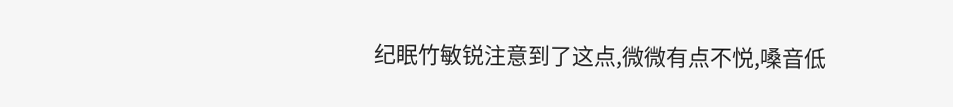纪眠竹敏锐注意到了这点,微微有点不悦,嗓音低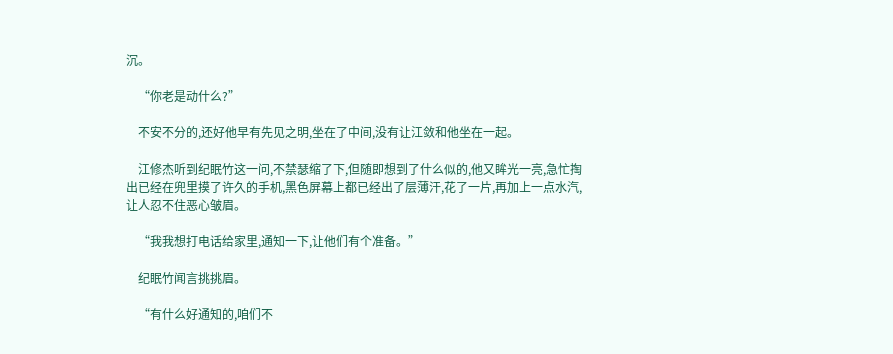沉。

    “你老是动什么?”

    不安不分的,还好他早有先见之明,坐在了中间,没有让江敛和他坐在一起。

    江修杰听到纪眠竹这一问,不禁瑟缩了下,但随即想到了什么似的,他又眸光一亮,急忙掏出已经在兜里摸了许久的手机,黑色屏幕上都已经出了层薄汗,花了一片,再加上一点水汽,让人忍不住恶心皱眉。

    “我我想打电话给家里,通知一下,让他们有个准备。”

    纪眠竹闻言挑挑眉。

    “有什么好通知的,咱们不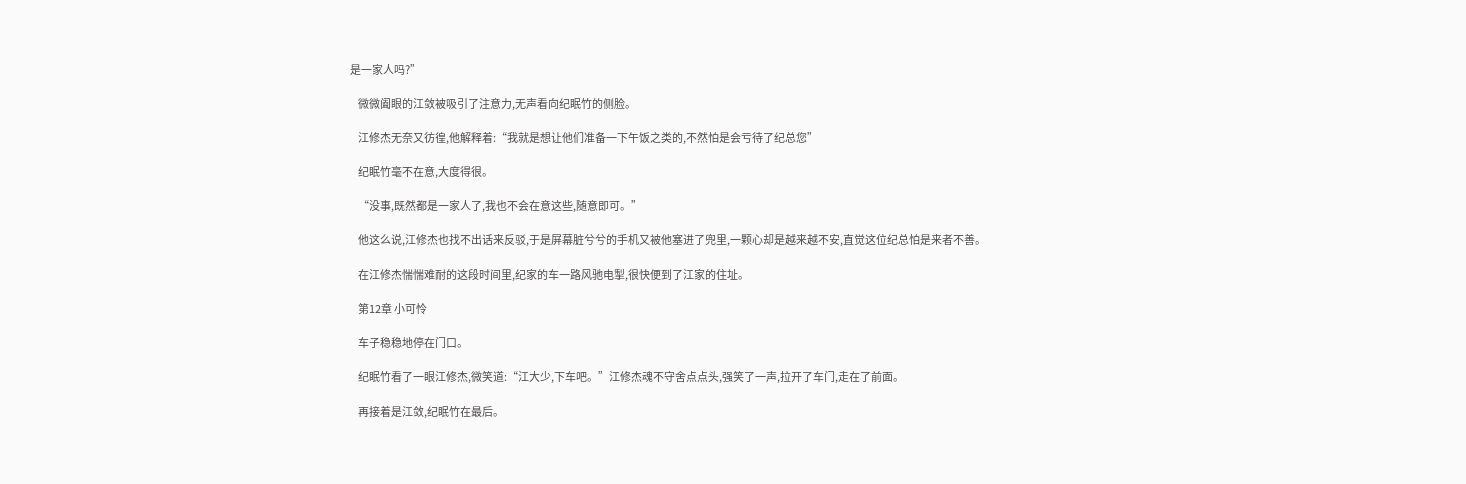是一家人吗?”

    微微阖眼的江敛被吸引了注意力,无声看向纪眠竹的侧脸。

    江修杰无奈又彷徨,他解释着:“我就是想让他们准备一下午饭之类的,不然怕是会亏待了纪总您”

    纪眠竹毫不在意,大度得很。

    “没事,既然都是一家人了,我也不会在意这些,随意即可。”

    他这么说,江修杰也找不出话来反驳,于是屏幕脏兮兮的手机又被他塞进了兜里,一颗心却是越来越不安,直觉这位纪总怕是来者不善。

    在江修杰惴惴难耐的这段时间里,纪家的车一路风驰电掣,很快便到了江家的住址。

    第12章 小可怜

    车子稳稳地停在门口。

    纪眠竹看了一眼江修杰,微笑道:“江大少,下车吧。”江修杰魂不守舍点点头,强笑了一声,拉开了车门,走在了前面。

    再接着是江敛,纪眠竹在最后。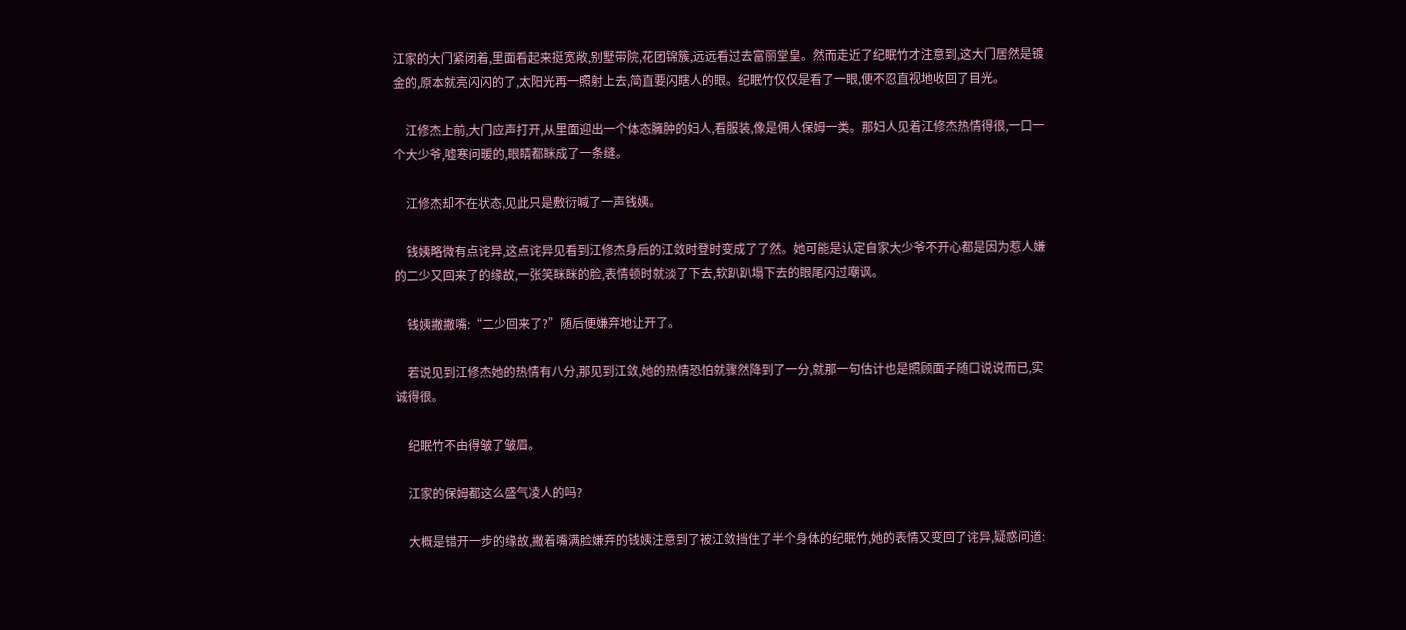江家的大门紧闭着,里面看起来挺宽敞,别墅带院,花团锦簇,远远看过去富丽堂皇。然而走近了纪眠竹才注意到,这大门居然是镀金的,原本就亮闪闪的了,太阳光再一照射上去,简直要闪瞎人的眼。纪眠竹仅仅是看了一眼,便不忍直视地收回了目光。

    江修杰上前,大门应声打开,从里面迎出一个体态臃肿的妇人,看服装,像是佣人保姆一类。那妇人见着江修杰热情得很,一口一个大少爷,嘘寒问暖的,眼睛都眯成了一条缝。

    江修杰却不在状态,见此只是敷衍喊了一声钱姨。

    钱姨略微有点诧异,这点诧异见看到江修杰身后的江敛时登时变成了了然。她可能是认定自家大少爷不开心都是因为惹人嫌的二少又回来了的缘故,一张笑眯眯的脸,表情顿时就淡了下去,软趴趴塌下去的眼尾闪过嘲讽。

    钱姨撇撇嘴:“二少回来了?”随后便嫌弃地让开了。

    若说见到江修杰她的热情有八分,那见到江敛,她的热情恐怕就骤然降到了一分,就那一句估计也是照顾面子随口说说而已,实诚得很。

    纪眠竹不由得皱了皱眉。

    江家的保姆都这么盛气凌人的吗?

    大概是错开一步的缘故,撇着嘴满脸嫌弃的钱姨注意到了被江敛挡住了半个身体的纪眠竹,她的表情又变回了诧异,疑惑问道: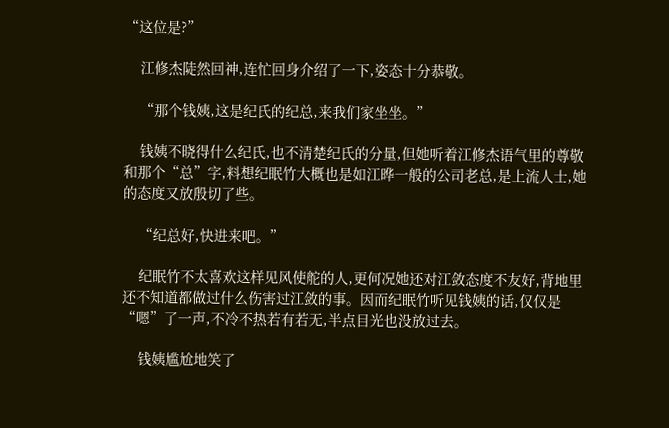“这位是?”

    江修杰陡然回神,连忙回身介绍了一下,姿态十分恭敬。

    “那个钱姨,这是纪氏的纪总,来我们家坐坐。”

    钱姨不晓得什么纪氏,也不清楚纪氏的分量,但她听着江修杰语气里的尊敬和那个“总”字,料想纪眠竹大概也是如江晔一般的公司老总,是上流人士,她的态度又放殷切了些。

    “纪总好,快进来吧。”

    纪眠竹不太喜欢这样见风使舵的人,更何况她还对江敛态度不友好,背地里还不知道都做过什么伤害过江敛的事。因而纪眠竹听见钱姨的话,仅仅是“嗯”了一声,不冷不热若有若无,半点目光也没放过去。

    钱姨尴尬地笑了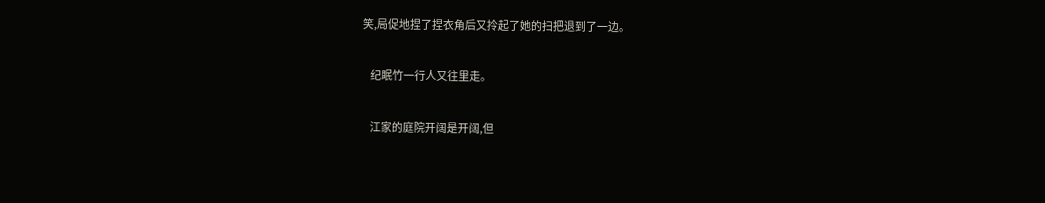笑,局促地捏了捏衣角后又拎起了她的扫把退到了一边。

    纪眠竹一行人又往里走。

    江家的庭院开阔是开阔,但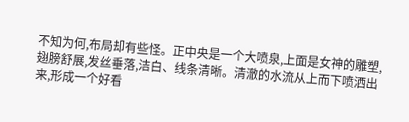不知为何,布局却有些怪。正中央是一个大喷泉,上面是女神的雕塑,翅膀舒展,发丝垂落,洁白、线条清晰。清澈的水流从上而下喷洒出来,形成一个好看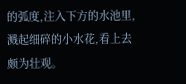的弧度,注入下方的水池里,溅起细碎的小水花,看上去颇为壮观。